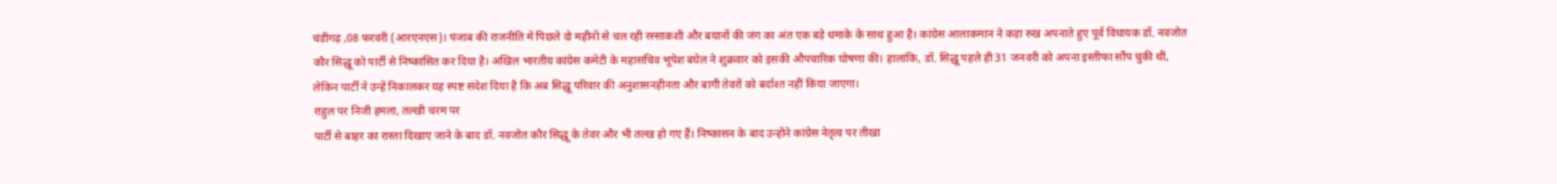चंडीगढ़ ,08 फरवरी (आरएनएस)। पंजाब की राजनीति में पिछले दो महीनों से चल रही रस्साकशी और बयानों की जंग का अंत एक बड़े धमाके के साथ हुआ है। कांग्रेस आलाकमान ने कड़ा रुख अपनाते हुए पूर्व विधायक डॉ. नवजोत कौर सिद्धू को पार्टी से निष्कासित कर दिया है। अखिल भारतीय कांग्रेस कमेटी के महासचिव भूपेश बघेल ने शुक्रवार को इसकी औपचारिक घोषणा की। हालांकि, डॉ. सिद्धू पहले ही 31 जनवरी को अपना इस्तीफा सौंप चुकी थीं, लेकिन पार्टी ने उन्हें निकालकर यह स्पष्ट संदेश दिया है कि अब सिद्धू परिवार की अनुशासनहीनता और बागी तेवरों को बर्दाश्त नहीं किया जाएगा।
राहुल पर निजी हमला, तल्खी चरम पर
पार्टी से बाहर का रास्ता दिखाए जाने के बाद डॉ. नवजोत कौर सिद्धू के तेवर और भी तल्ख हो गए हैं। निष्कासन के बाद उन्होंने कांग्रेस नेतृत्व पर तीखा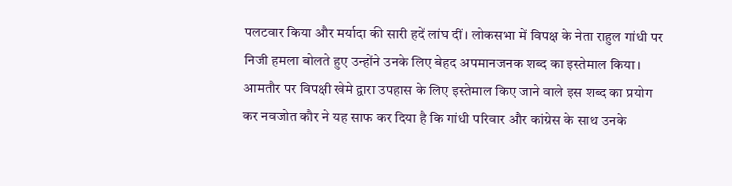पलटवार किया और मर्यादा की सारी हदें लांघ दीं। लोकसभा में विपक्ष के नेता राहुल गांधी पर निजी हमला बोलते हुए उन्होंने उनके लिए बेहद अपमानजनक शब्द का इस्तेमाल किया। आमतौर पर विपक्षी खेमे द्वारा उपहास के लिए इस्तेमाल किए जाने वाले इस शब्द का प्रयोग कर नवजोत कौर ने यह साफ कर दिया है कि गांधी परिवार और कांग्रेस के साथ उनके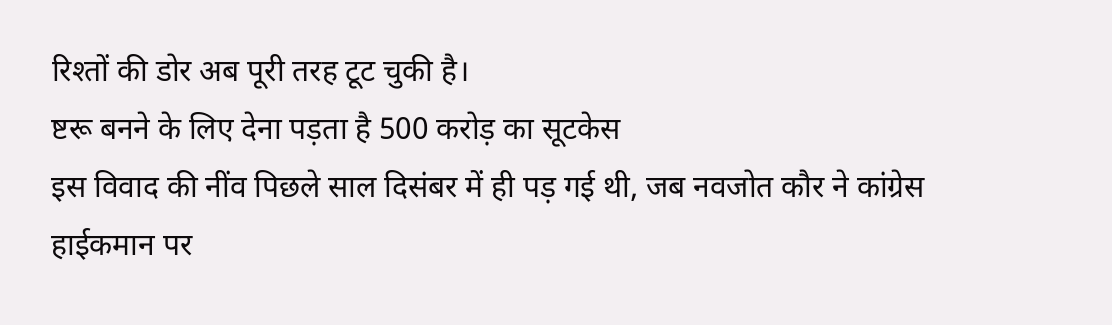रिश्तों की डोर अब पूरी तरह टूट चुकी है।
ष्टरू बनने के लिए देना पड़ता है 500 करोड़ का सूटकेस
इस विवाद की नींव पिछले साल दिसंबर में ही पड़ गई थी, जब नवजोत कौर ने कांग्रेस हाईकमान पर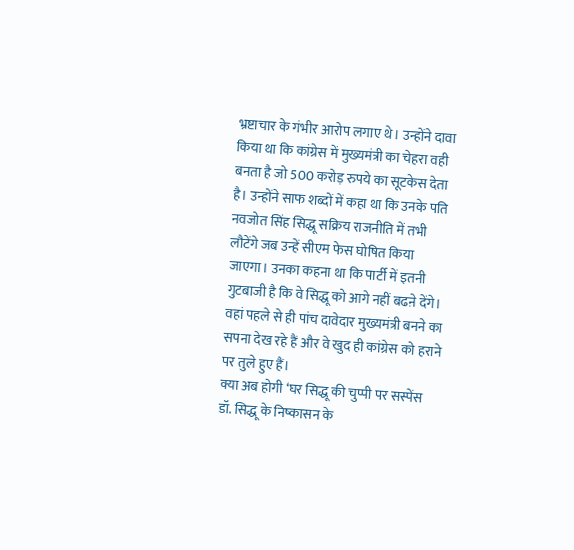भ्रष्टाचार के गंभीर आरोप लगाए थे। उन्होंने दावा किया था कि कांग्रेस में मुख्यमंत्री का चेहरा वही बनता है जो 500 करोड़ रुपये का सूटकेस देता है। उन्होंने साफ शब्दों में कहा था कि उनके पति नवजोत सिंह सिद्धू सक्रिय राजनीति में तभी लौटेंगे जब उन्हें सीएम फेस घोषित किया जाएगा। उनका कहना था कि पार्टी में इतनी गुटबाजी है कि वे सिद्धू को आगे नहीं बढऩे देंगे। वहां पहले से ही पांच दावेदार मुख्यमंत्री बनने का सपना देख रहे हैं और वे खुद ही कांग्रेस को हराने पर तुले हुए हैं।
क्या अब होगी ‘घर सिद्धू की चुप्पी पर सस्पेंस
डॉ. सिद्धू के निष्कासन के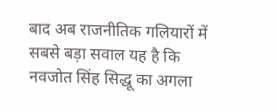बाद अब राजनीतिक गलियारों में सबसे बड़ा सवाल यह है कि नवजोत सिंह सिद्धू का अगला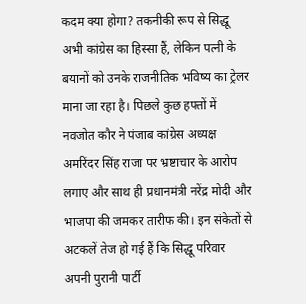कदम क्या होगा? तकनीकी रूप से सिद्धू अभी कांग्रेस का हिस्सा हैं, लेकिन पत्नी के बयानों को उनके राजनीतिक भविष्य का ट्रेलर माना जा रहा है। पिछले कुछ हफ्तों में नवजोत कौर ने पंजाब कांग्रेस अध्यक्ष अमरिंदर सिंह राजा पर भ्रष्टाचार के आरोप लगाए और साथ ही प्रधानमंत्री नरेंद्र मोदी और भाजपा की जमकर तारीफ की। इन संकेतों से अटकलें तेज हो गई हैं कि सिद्धू परिवार अपनी पुरानी पार्टी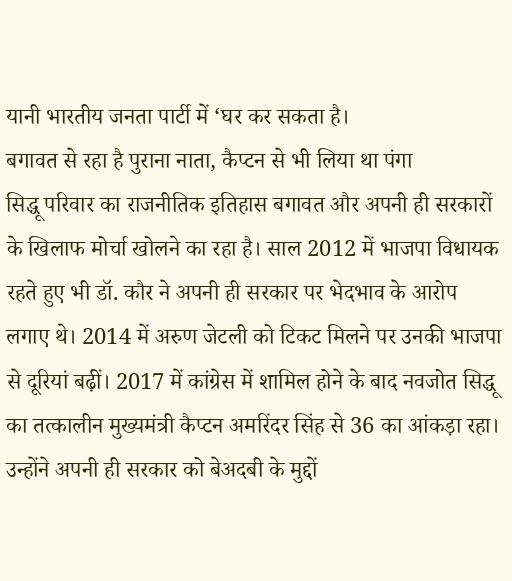यानी भारतीय जनता पार्टी में ‘घर कर सकता है।
बगावत से रहा है पुराना नाता, कैप्टन से भी लिया था पंगा
सिद्धू परिवार का राजनीतिक इतिहास बगावत और अपनी ही सरकारों के खिलाफ मोर्चा खोलने का रहा है। साल 2012 में भाजपा विधायक रहते हुए भी डॉ. कौर ने अपनी ही सरकार पर भेदभाव के आरोप लगाए थे। 2014 में अरुण जेटली को टिकट मिलने पर उनकी भाजपा से दूरियां बढ़ीं। 2017 में कांग्रेस में शामिल होने के बाद नवजोत सिद्धू का तत्कालीन मुख्यमंत्री कैप्टन अमरिंदर सिंह से 36 का आंकड़ा रहा। उन्होंने अपनी ही सरकार को बेअदबी के मुद्दों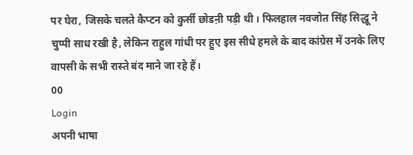पर घेरा, जिसके चलते कैप्टन को कुर्सी छोडऩी पड़ी थी। फिलहाल नवजोत सिंह सिद्धू ने चुप्पी साध रखी है, लेकिन राहुल गांधी पर हुए इस सीधे हमले के बाद कांग्रेस में उनके लिए वापसी के सभी रास्ते बंद माने जा रहे हैं।
00
Login
अपनी भाषा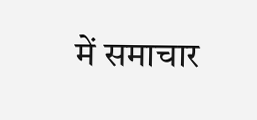में समाचार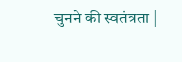चुनने की स्वतंत्रता |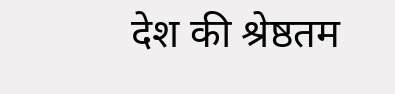देश की श्रेष्ठतम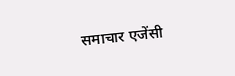समाचार एजेंसी